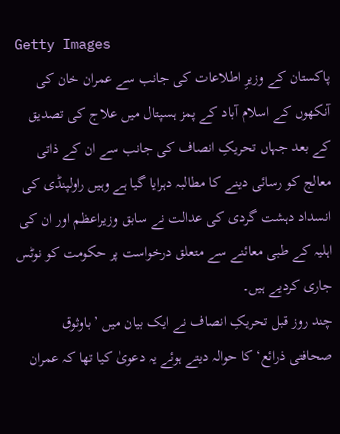Getty Images
پاکستان کے وزیرِ اطلاعات کی جانب سے عمران خان کی آنکھوں کے اسلام آباد کے پمز ہسپتال میں علاج کی تصدیق کے بعد جہاں تحریکِ انصاف کی جانب سے ان کے ذاتی معالج کو رسائی دینے کا مطالبہ دہرایا گیا ہے وہیں راولپنڈی کی انسداد دہشت گردی کی عدالت نے سابق وزیراعظم اور ان کی اہلیہ کے طبی معائنے سے متعلق درخواست پر حکومت کو نوٹس جاری کردیے ہیں۔
چند روز قبل تحریکِ انصاف نے ایک بیان میں ’باوثوق صحافتی ذرائع‘ کا حوالہ دیتے ہوئے یہ دعویٰ کیا تھا کہ عمران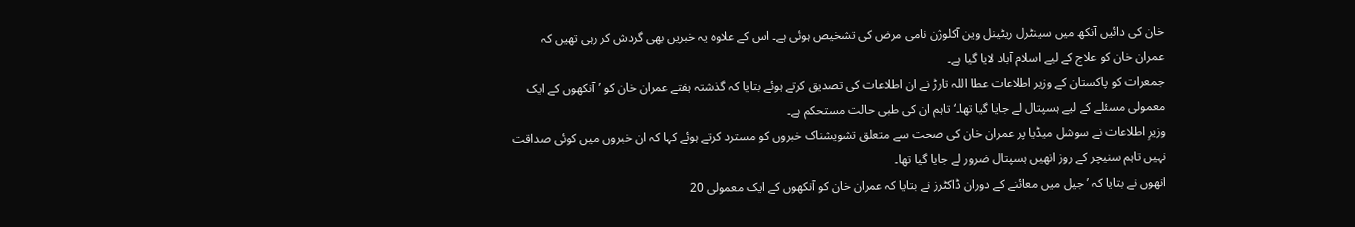خان کی دائیں آنکھ میں سینٹرل ریٹینل وین آکلوژن نامی مرض کی تشخیص ہوئی ہے۔ اس کے علاوہ یہ خبریں بھی گردش کر رہی تھیں کہ عمران خان کو علاج کے لیے اسلام آباد لایا گیا ہے۔
جمعرات کو پاکستان کے وزیر اطلاعات عطا اللہ تارڑ نے ان اطلاعات کی تصدیق کرتے ہوئے بتایا کہ گذشتہ ہفتے عمران خان کو ’آنکھوں کے ایک معمولی مسئلے کے لیے ہسپتال لے جایا گیا تھا۔‘ تاہم ان کی طبی حالت مستحکم ہے۔
وزیرِ اطلاعات نے سوشل میڈیا پر عمران خان کی صحت سے متعلق تشویشناک خبروں کو مسترد کرتے ہوئے کہا کہ ان خبروں میں کوئی صداقت نہیں تاہم سنیچر کے روز انھیں ہسپتال ضرور لے جایا گیا تھا۔
انھوں نے بتایا کہ ’جیل میں معائنے کے دوران ڈاکٹرز نے بتایا کہ عمران خان کو آنکھوں کے ایک معمولی 20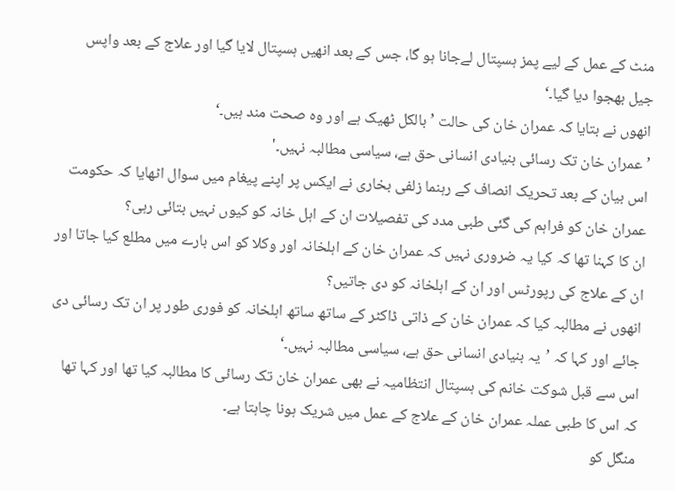منٹ کے عمل کے لیے پمز ہسپتال لےجانا ہو گا، جس کے بعد انھیں ہسپتال لایا گیا اور علاج کے بعد واپس جیل بھجوا دیا گیا۔‘
انھوں نے بتایا کہ عمران خان کی حالت ’بالکل ٹھیک ہے اور وہ صحت مند ہیں۔‘
’عمران خان تک رسائی بنیادی انسانی حق ہے، سیاسی مطالبہ نہیں۔'
اس بیان کے بعد تحریک انصاف کے رہنما زلفی بخاری نے ایکس پر اپنے پیغام میں سوال اٹھایا کہ حکومت عمران خان کو فراہم کی گئی طبی مدد کی تفصیلات ان کے اہل خانہ کو کیوں نہیں بتائی رہی؟
ان کا کہنا تھا کہ کیا یہ ضروری نہیں کہ عمران خان کے اہلخانہ اور وکلا کو اس بارے میں مطلع کیا جاتا اور ان کے علاج کی رپورٹس اور ان کے اہلخانہ کو دی جاتیں؟
انھوں نے مطالبہ کیا کہ عمران خان کے ذاتی ڈاکٹر کے ساتھ ساتھ اہلخانہ کو فوری طور پر ان تک رسائی دی جائے اور کہا کہ ’یہ بنیادی انسانی حق ہے، سیاسی مطالبہ نہیں۔‘
اس سے قبل شوکت خانم کی ہسپتال انتظامیہ نے بھی عمران خان تک رسائی کا مطالبہ کیا تھا اور کہا تھا کہ اس کا طبی عملہ عمران خان کے علاج کے عمل میں شریک ہونا چاہتا ہے۔
منگل کو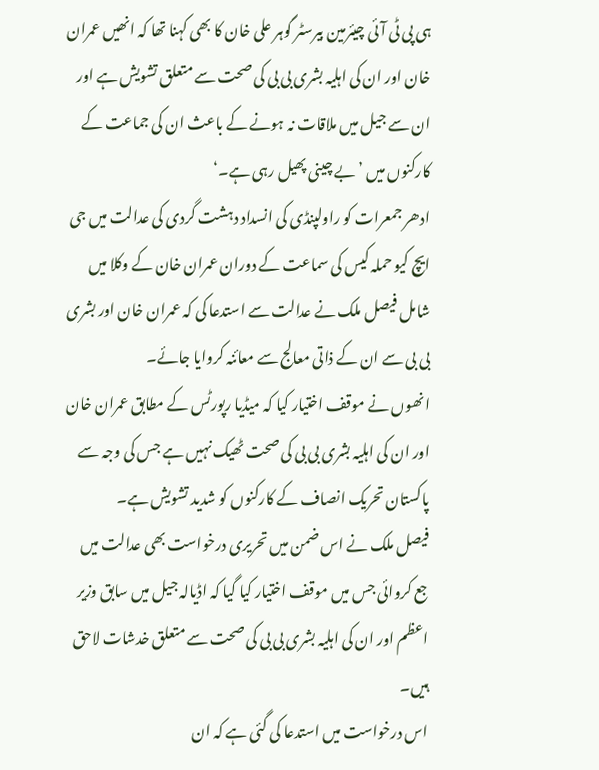ہی پی ٹی آئی چیئرمین بیرسٹر گوہر علی خان کا بھی کہنا تھا کہ انھیں عمران خان اور ان کی اہلیہ بشری بی بی کی صحت سے متعلق تشویش ہے اور ان سے جیل میں ملاقات نہ ہونے کے باعث ان کی جماعت کے کارکنوں میں ’بے چینی پھیل رہی ہے۔‘
ادھر جمعرات کو راولپنڈی کی انسداد دہشت گردی کی عدالت میں جی ایچ کیو حملہ کیس کی سماعت کے دوران عمران خان کے وکلا میں شامل فیصل ملک نے عدالت سے استدعا کی کہ عمران خان اور بشری بی بی سے ان کے ذاتی معالج سے معائنہ کروایا جائے۔
انھوں نے موقف اختیار کیا کہ میڈیا رپورٹس کے مطابق عمران خان اور ان کی اہلیہ بشری بی بی کی صحت ٹھیک نہیں ہے جس کی وجہ سے پاکستان تحریک انصاف کے کارکنوں کو شدید تشویش ہے۔
فیصل ملک نے اس ضمن میں تحریری درخواست بھی عدالت میں جع کروائی جس میں موقف اختیار کیا گیا کہ اڈیالہ جیل میں سابق وزیر اعظم اور ان کی اہلیہ بشری بی بی کی صحت سے متعلق خدشات لاحق ہیں۔
اس درخواست میں استدعا کی گئی ہے کہ ان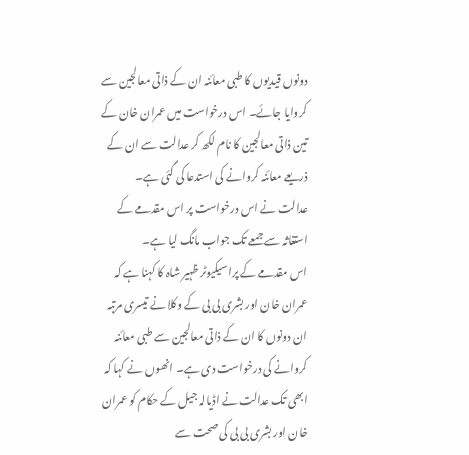دونوں قیدیوں کا طبی معائنہ ان کے ذاتی معالجین سے کروایا جائے۔ اس درخواست میں عمران خان کے تین ذاتی معالجین کا نام لکھ کر عدالت سے ان کے ذریعے معائنہ کروانے کی استدعا کی گئی ہے۔
عدالت نے اس درخواست پر اس مقدمے کے استغاثہ سے جمعے تک جواب مانگ لیا ہے۔
اس مقدمے کے پراسیکیوٹر ظہیر شاہ کا کہنا ہے کہ عمران خان اور بشری بی بی کے وکلا نے تیسری مرتبہ ان دونوں کا ان کے ذاتی معالجین سے طبی معائنہ کروانے کی درخواست دی ہے۔ انھوں نے کہا کہ ابھی تک عدالت نے اڈیالہ جیل کے حکام کو عمران خان اور بشری بی بی کی صحت سے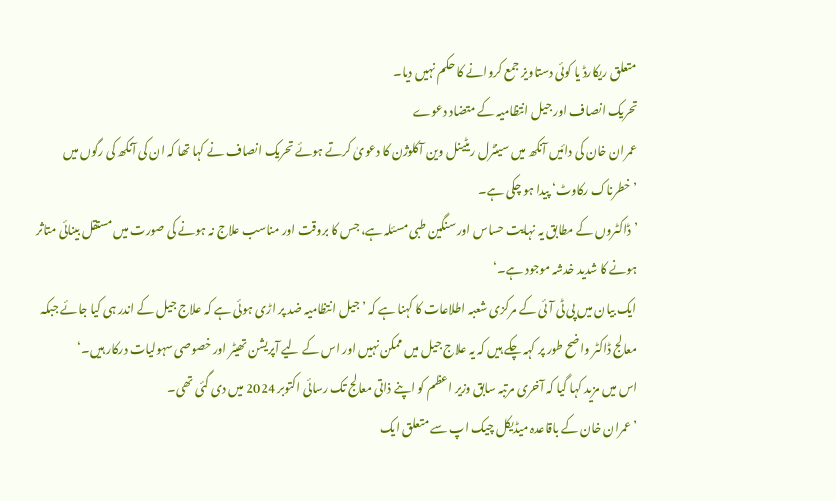متعلق ریکارڈ یا کوئی دستاویز جمع کروانے کا حکم نہیں دیا۔
تحریک انصاف اور جیل انتظامیہ کے متضاد دعوے
عمران خان کی دائیں آنکھ میں سینٹرل ریٹینل وین آکلوژن کا دعویٰ کرتے ہوئے تحریک انصاف نے کہا تھا کہ ان کی آنکھ کی رگوں میں ’خطرناک رکاوٹ‘ پیدا ہو چکی ہے۔
’ڈاکٹروں کے مطابق یہ نہایت حساس اور سنگین طبی مسئلہ ہے، جس کا بروقت اور مناسب علاج نہ ہونے کی صورت میں مستقل بینائی متاثر ہونے کا شدید خدشہ موجود ہے۔‘
ایک بیان میں پی ٹی آئی کے مرکزی شعبہ اطلاعات کا کہنا ہے کہ ’جیل انتظامیہ ضد پر اڑی ہوئی ہے کہ علاج جیل کے اندر ہی کیا جائے جبکہ معالج ڈاکٹر واضح طور پر کہہ چکے ہیں کہ یہ علاج جیل میں ممکن نہیں اور اس کے لیے آپریشن تھیٹر اور خصوصی سہولیات درکار ہیں۔‘
اس میں مزید کہا گیا کہ آخری مرتبہ سابق وزیر اعظم کو اپنے ذاتی معالج تک رسائی اکتوبر 2024 میں دی گئی تھی۔
’عمران خان کے باقاعدہ میڈیکل چیک اپ سے متعلق ایک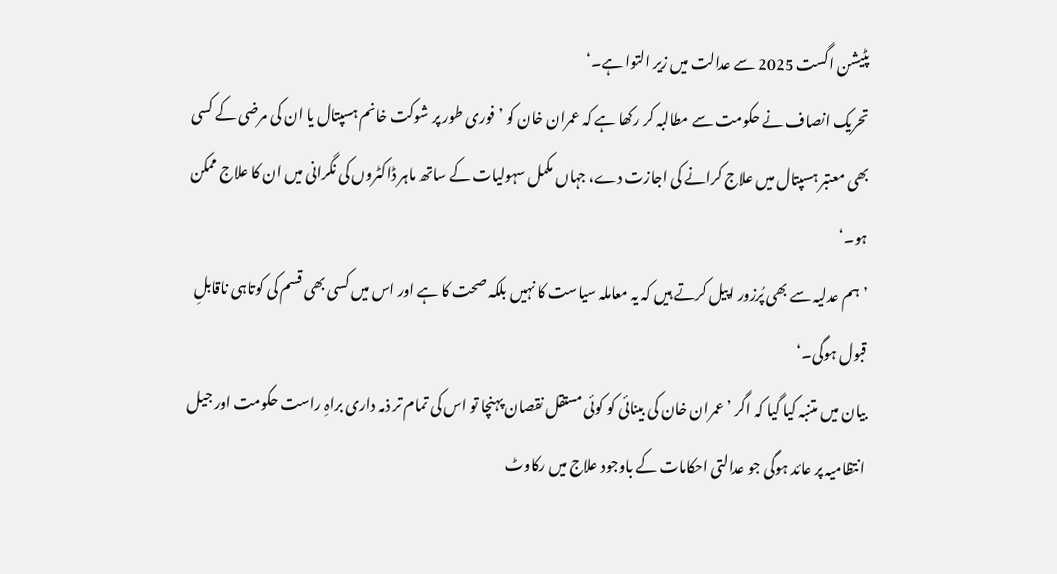پٹیشن اگست 2025 سے عدالت میں زیر التوا ہے۔‘
تحریک انصاف نے حکومت سے مطالبہ کر رکھا ہے کہ عمران خان کو ’فوری طور پر شوکت خانم ہسپتال یا ان کی مرضی کے کسی بھی معتبر ہسپتال میں علاج کرانے کی اجازت دے، جہاں مکمل سہولیات کے ساتھ ماہر ڈاکٹروں کی نگرانی میں ان کا علاج ممکن ہو۔‘
’ہم عدلیہ سے بھی پُرزور اپیل کرتے ہیں کہ یہ معاملہ سیاست کا نہیں بلکہ صحت کا ہے اور اس میں کسی بھی قسم کی کوتاہی ناقابلِ قبول ہوگی۔‘
بیان میں متنبہ کیا گیا کہ اگر ’عمران خان کی بینائی کو کوئی مستقل نقصان پہنچا تو اس کی تمام تر ذمہ داری براہِ راست حکومت اور جیل انتظامیہ پر عائد ہوگی جو عدالتی احکامات کے باوجود علاج میں رکاوٹ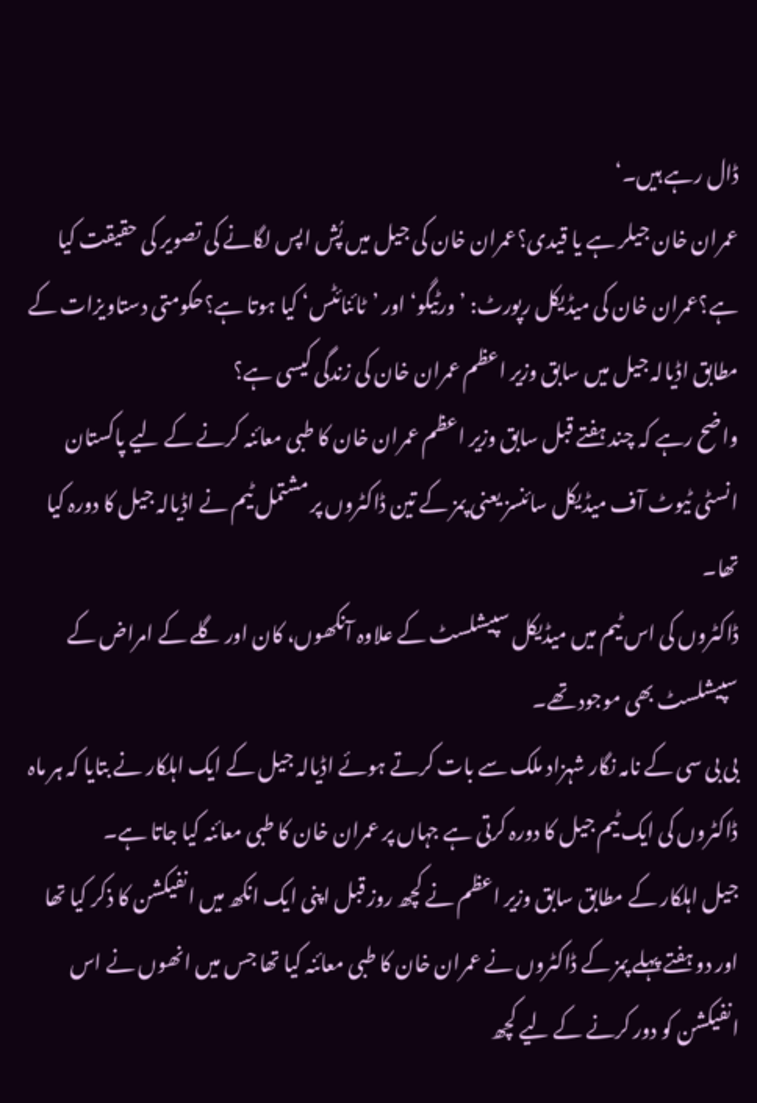ڈال رہے ہیں۔‘
عمران خان جیلر ہے یا قیدی؟عمران خان کی جیل میں پُش اپس لگانے کی تصویر کی حقیقت کیا ہے؟عمران خان کی میڈیکل رپورٹ: ’ورٹیگو‘ اور ’ٹائنائٹس‘ کیا ہوتا ہے؟حکومتی دستاویزات کے مطابق اڈیالہ جیل میں سابق وزیر اعظم عمران خان کی زندگی کیسی ہے؟
واضح رہے کہ چند ہفتے قبل سابق وزیر اعظم عمران خان کا طبی معائنہ کرنے کے لیے پاکستان انسٹی ٹیوٹ آف میڈیکل سائنسز یعنی پمز کے تین ڈاکٹروں پر مشتمل ٹیم نے اڈیالہ جیل کا دورہ کیا تھا۔
ڈاکٹروں کی اس ٹیم میں میڈیکل سپیشلسٹ کے علاوہ آنکھوں، کان اور گلے کے امراض کے سپیشلسٹ بھی موجود تھے۔
بی بی سی کے نامہ نگار شہزاد ملک سے بات کرتے ہوئے اڈیالہ جیل کے ایک اہلکار نے بتایا کہ ہر ماہ ڈاکٹروں کی ایک ٹیم جیل کا دورہ کرتی ہے جہاں پر عمران خان کا طبی معائنہ کیا جاتا ہے۔
جیل اہلکار کے مطابق سابق وزیر اعظم نے کچھ روز قبل اپنی ایک انکھ میں انفیکشن کا ذکر کیا تھا اور دو ہفتے پہلے پمز کے ڈاکٹروں نے عمران خان کا طبی معائنہ کیا تھا جس میں انھوں نے اس انفیکشن کو دور کرنے کے لیے کچھ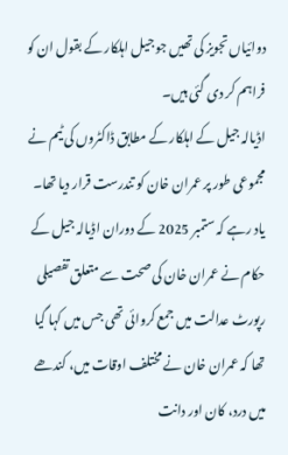دوائیاں تجویز کی تھیں جو جیل اہلکار کے بقول ان کو فراہم کر دی گئی ہیں۔
اڈیالہ جیل کے اہلکار کے مطابق ڈاکٹروں کی ٹیم نے مجموعی طور پر عمران خان کو تندرست قرار دیا تھا۔
یاد رہے کہ ستمبر 2025 کے دوران اڈیالہ جیل کے حکام نے عمران خان کی صحت سے متعلق تفصیلی رپورٹ عدالت میں جمع کروائی تھی جس میں کہا گیا تھا کہ عمران خان نے مختلف اوقات میں، کندھے میں درد، کان اور دانت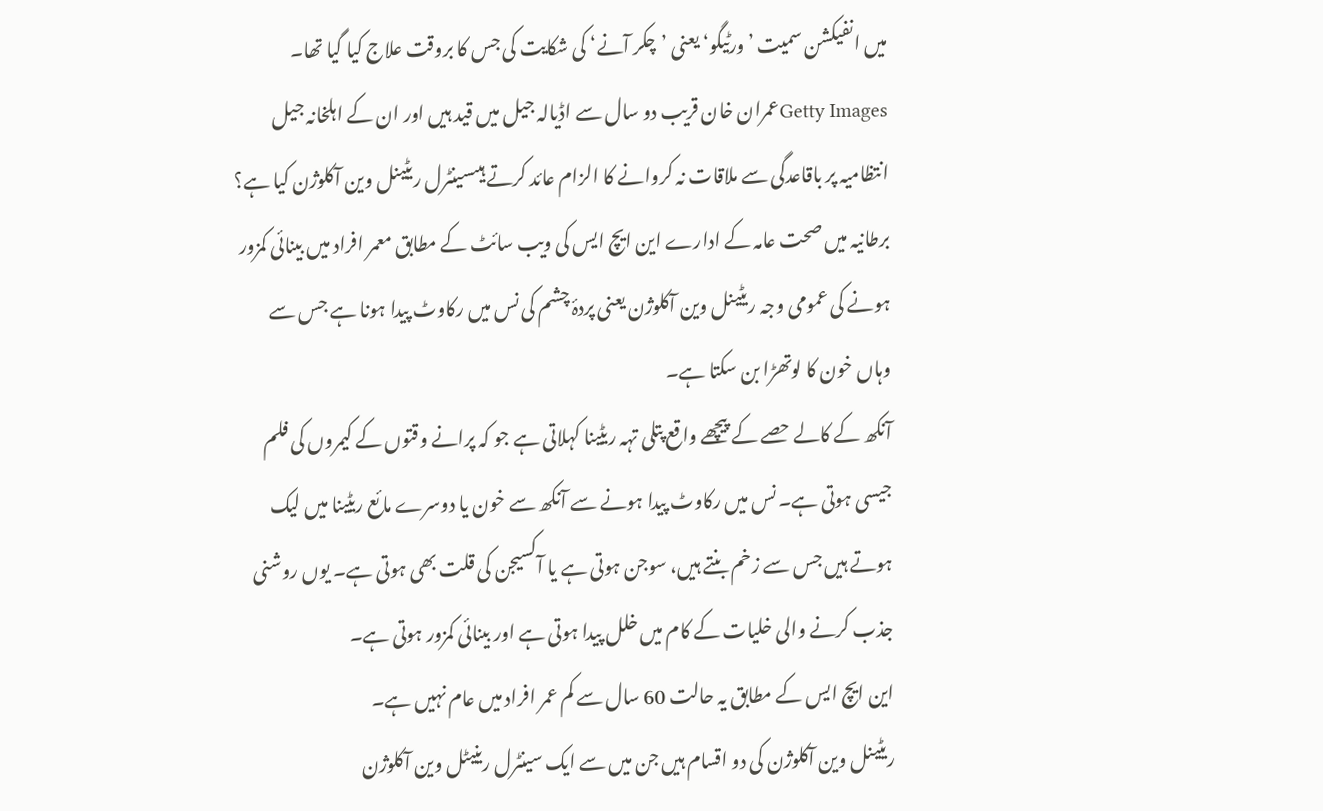میں انفیکشن سمیت ’ورٹیگو‘ یعنی ’چکر آنے‘ کی شکایت کی جس کا بروقت علاج کیا گیا تھا۔
Getty Imagesعمران خان قریب دو سال سے اڈیالہ جیل میں قید ہیں اور ان کے اہلخانہ جیل انتظامیہ پر باقاعدگی سے ملاقات نہ کروانے کا الزام عائد کرتے ہیںسینٹرل ریٹینل وین آکلوژن کیا ہے؟
برطانیہ میں صحت عامہ کے ادارے این ایچ ایس کی ویب سائٹ کے مطابق معمر افراد میں بینائی کمزور ہونے کی عمومی وجہ ریٹینل وین آکلوژن یعنی پردۂ چشم کی نس میں رکاوٹ پیدا ہونا ہے جس سے وہاں خون کا لوتھڑا بن سکتا ہے۔
آنکھ کے کالے حصے کے پیچھے واقع پتلی تہہ ریٹینا کہلاتی ہے جو کہ پرانے وقتوں کے کیمروں کی فلم جیسی ہوتی ہے۔ نس میں رکاوٹ پیدا ہونے سے آنکھ سے خون یا دوسرے مائع ریٹینا میں لیک ہوتے ہیں جس سے زخم بنتے ہیں، سوجن ہوتی ہے یا آکسیجن کی قلت بھی ہوتی ہے۔ یوں روشنی جذب کرنے والی خلیات کے کام میں خلل پیدا ہوتی ہے اور بینائی کمزور ہوتی ہے۔
این ایچ ایس کے مطابق یہ حالت 60 سال سے کم عمر افراد میں عام نہیں ہے۔
ریٹینل وین آکلوژن کی دو اقسام ہیں جن میں سے ایک سینٹرل رینیٹل وین آکلوژن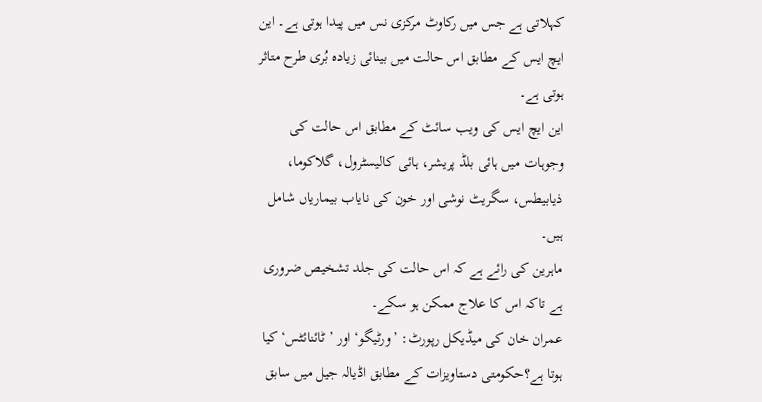کہلاتی ہے جس میں رکاوٹ مرکزی نس میں پیدا ہوتی ہے۔ این ایچ ایس کے مطابق اس حالت میں بینائی زیادہ بُری طرح متاثر ہوتی ہے۔
این ایچ ایس کی ویب سائٹ کے مطابق اس حالت کی وجوہات میں ہائی بلڈ پریشر، ہائی کالیسٹرول، گلاکوما، ذیابیطس، سگریٹ نوشی اور خون کی نایاب بیماریاں شامل ہیں۔
ماہرین کی رائے ہے کہ اس حالت کی جلد تشخیص ضروری ہے تاکہ اس کا علاج ممکن ہو سکے۔
عمران خان کی میڈیکل رپورٹ: ’ورٹیگو‘ اور ’ٹائنائٹس‘ کیا ہوتا ہے؟حکومتی دستاویزات کے مطابق اڈیالہ جیل میں سابق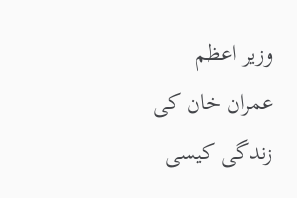وزیر اعظم عمران خان کی زندگی کیسی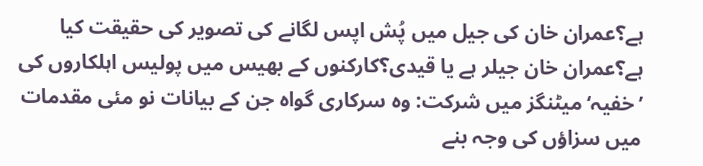ہے؟عمران خان کی جیل میں پُش اپس لگانے کی تصویر کی حقیقت کیا ہے؟عمران خان جیلر ہے یا قیدی؟کارکنوں کے بھیس میں پولیس اہلکاروں کی ’خفیہ‘ میٹنگز میں شرکت: وہ سرکاری گواہ جن کے بیانات نو مئی مقدمات میں سزاؤں کی وجہ بنے